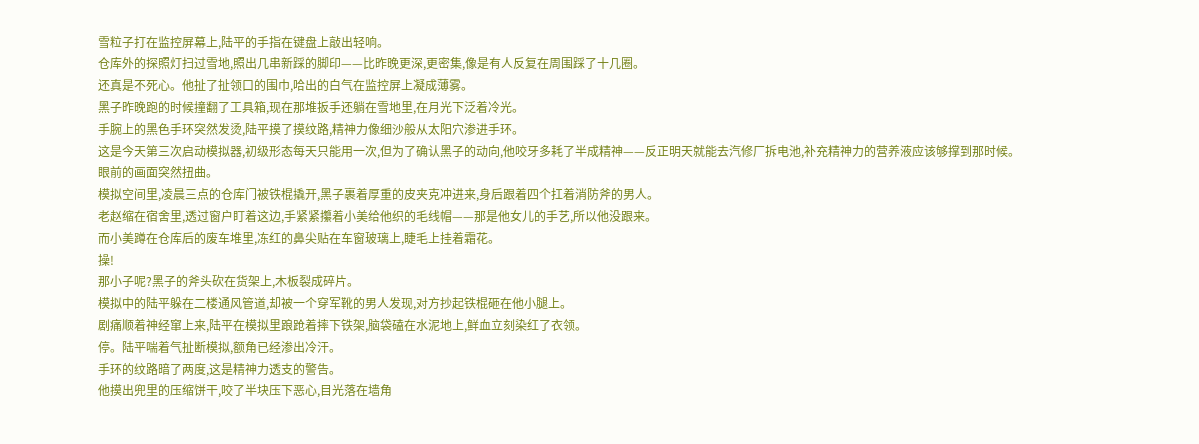雪粒子打在监控屏幕上,陆平的手指在键盘上敲出轻响。
仓库外的探照灯扫过雪地,照出几串新踩的脚印——比昨晚更深,更密集,像是有人反复在周围踩了十几圈。
还真是不死心。他扯了扯领口的围巾,哈出的白气在监控屏上凝成薄雾。
黑子昨晚跑的时候撞翻了工具箱,现在那堆扳手还躺在雪地里,在月光下泛着冷光。
手腕上的黑色手环突然发烫,陆平摸了摸纹路,精神力像细沙般从太阳穴渗进手环。
这是今天第三次启动模拟器,初级形态每天只能用一次,但为了确认黑子的动向,他咬牙多耗了半成精神——反正明天就能去汽修厂拆电池,补充精神力的营养液应该够撑到那时候。
眼前的画面突然扭曲。
模拟空间里,凌晨三点的仓库门被铁棍撬开,黑子裹着厚重的皮夹克冲进来,身后跟着四个扛着消防斧的男人。
老赵缩在宿舍里,透过窗户盯着这边,手紧紧攥着小美给他织的毛线帽——那是他女儿的手艺,所以他没跟来。
而小美蹲在仓库后的废车堆里,冻红的鼻尖贴在车窗玻璃上,睫毛上挂着霜花。
操!
那小子呢?黑子的斧头砍在货架上,木板裂成碎片。
模拟中的陆平躲在二楼通风管道,却被一个穿军靴的男人发现,对方抄起铁棍砸在他小腿上。
剧痛顺着神经窜上来,陆平在模拟里踉跄着摔下铁架,脑袋磕在水泥地上,鲜血立刻染红了衣领。
停。陆平喘着气扯断模拟,额角已经渗出冷汗。
手环的纹路暗了两度,这是精神力透支的警告。
他摸出兜里的压缩饼干,咬了半块压下恶心,目光落在墙角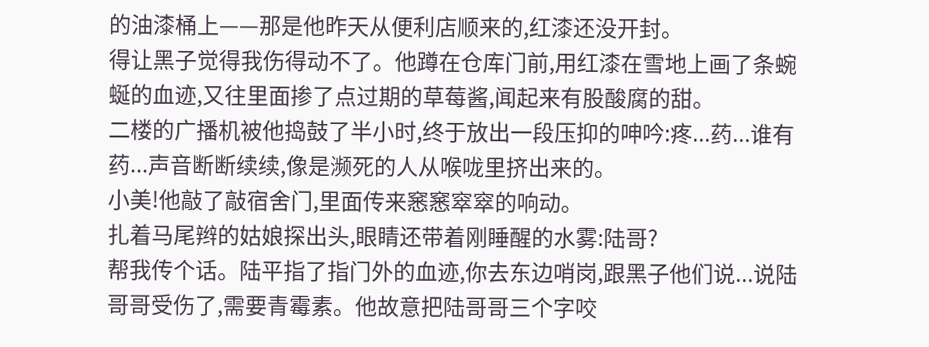的油漆桶上——那是他昨天从便利店顺来的,红漆还没开封。
得让黑子觉得我伤得动不了。他蹲在仓库门前,用红漆在雪地上画了条蜿蜒的血迹,又往里面掺了点过期的草莓酱,闻起来有股酸腐的甜。
二楼的广播机被他捣鼓了半小时,终于放出一段压抑的呻吟:疼...药...谁有药...声音断断续续,像是濒死的人从喉咙里挤出来的。
小美!他敲了敲宿舍门,里面传来窸窸窣窣的响动。
扎着马尾辫的姑娘探出头,眼睛还带着刚睡醒的水雾:陆哥?
帮我传个话。陆平指了指门外的血迹,你去东边哨岗,跟黑子他们说...说陆哥哥受伤了,需要青霉素。他故意把陆哥哥三个字咬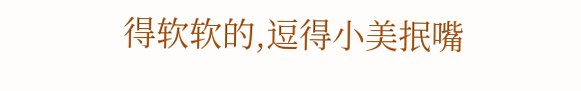得软软的,逗得小美抿嘴